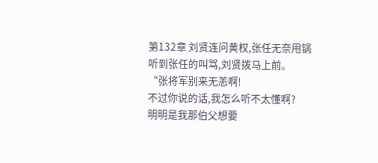第132章 刘贤连问黄权,张任无奈甩锅
听到张任的叫骂,刘贤拨马上前。
“张将军别来无恙啊!
不过你说的话,我怎么听不太懂啊?
明明是我那伯父想要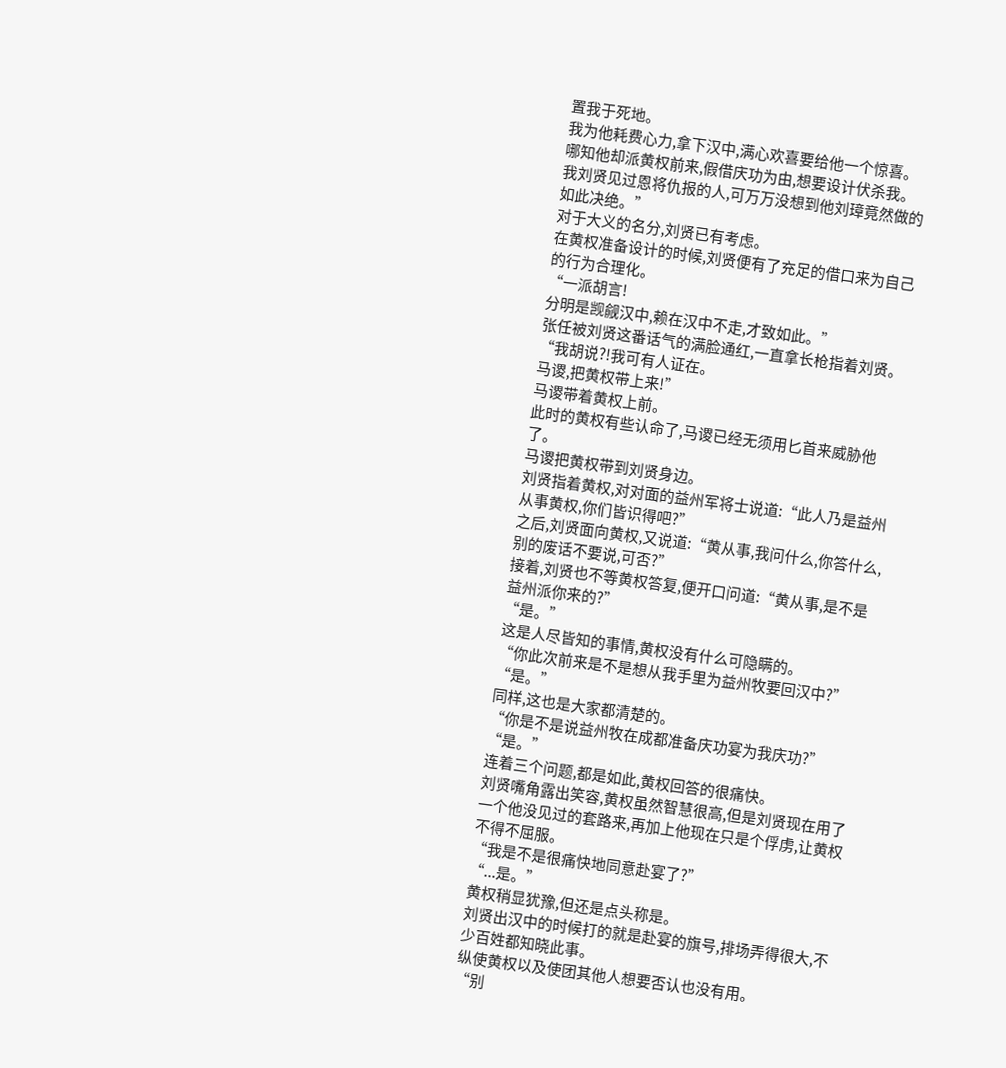置我于死地。
我为他耗费心力,拿下汉中,满心欢喜要给他一个惊喜。
哪知他却派黄权前来,假借庆功为由,想要设计伏杀我。
我刘贤见过恩将仇报的人,可万万没想到他刘璋竟然做的如此决绝。”
对于大义的名分,刘贤已有考虑。
在黄权准备设计的时候,刘贤便有了充足的借口来为自己的行为合理化。
“一派胡言!
分明是觊觎汉中,赖在汉中不走,才致如此。”
张任被刘贤这番话气的满脸通红,一直拿长枪指着刘贤。
“我胡说?!我可有人证在。
马谡,把黄权带上来!”
马谡带着黄权上前。
此时的黄权有些认命了,马谡已经无须用匕首来威胁他了。
马谡把黄权带到刘贤身边。
刘贤指着黄权,对对面的益州军将士说道:“此人乃是益州从事黄权,你们皆识得吧?”
之后,刘贤面向黄权,又说道:“黄从事,我问什么,你答什么,别的废话不要说,可否?”
接着,刘贤也不等黄权答复,便开口问道:“黄从事,是不是益州派你来的?”
“是。”
这是人尽皆知的事情,黄权没有什么可隐瞒的。
“你此次前来是不是想从我手里为益州牧要回汉中?”
“是。”
同样,这也是大家都清楚的。
“你是不是说益州牧在成都准备庆功宴为我庆功?”
“是。”
连着三个问题,都是如此,黄权回答的很痛快。
刘贤嘴角露出笑容,黄权虽然智慧很高,但是刘贤现在用了一个他没见过的套路来,再加上他现在只是个俘虏,让黄权不得不屈服。
“我是不是很痛快地同意赴宴了?”
“...是。”
黄权稍显犹豫,但还是点头称是。
刘贤出汉中的时候打的就是赴宴的旗号,排场弄得很大,不少百姓都知晓此事。
纵使黄权以及使团其他人想要否认也没有用。
“别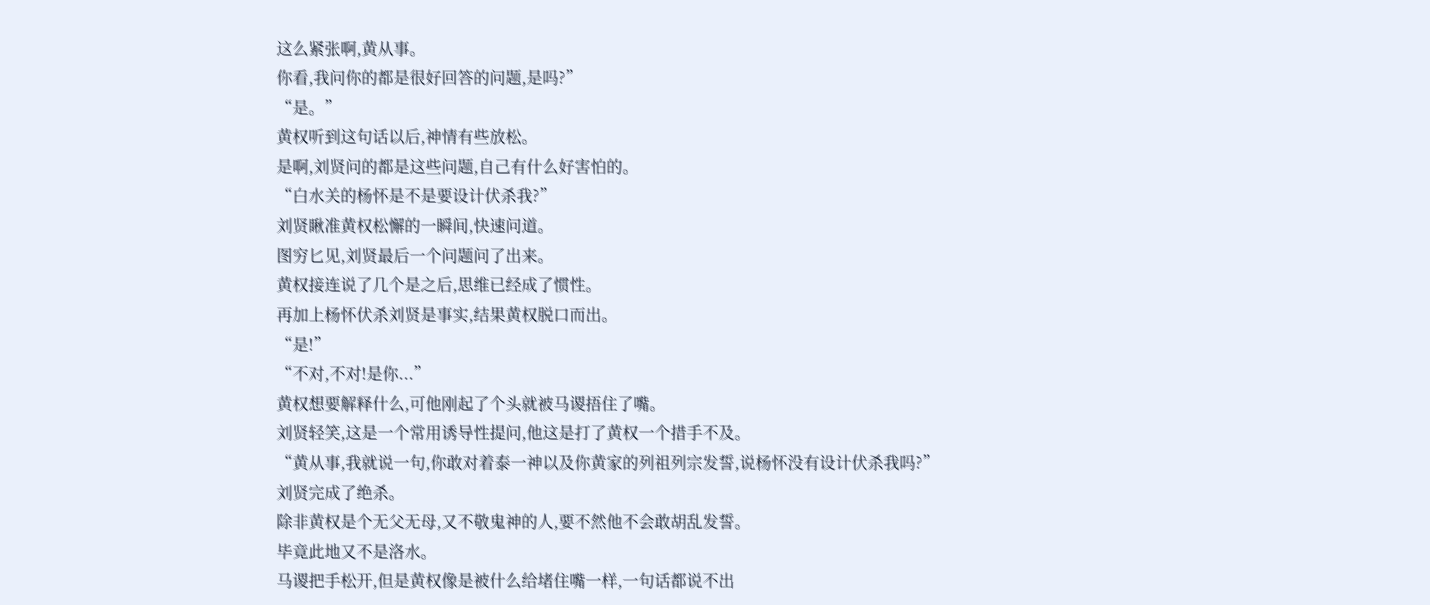这么紧张啊,黄从事。
你看,我问你的都是很好回答的问题,是吗?”
“是。”
黄权听到这句话以后,神情有些放松。
是啊,刘贤问的都是这些问题,自己有什么好害怕的。
“白水关的杨怀是不是要设计伏杀我?”
刘贤瞅准黄权松懈的一瞬间,快速问道。
图穷匕见,刘贤最后一个问题问了出来。
黄权接连说了几个是之后,思维已经成了惯性。
再加上杨怀伏杀刘贤是事实,结果黄权脱口而出。
“是!”
“不对,不对!是你...”
黄权想要解释什么,可他刚起了个头就被马谡捂住了嘴。
刘贤轻笑,这是一个常用诱导性提问,他这是打了黄权一个措手不及。
“黄从事,我就说一句,你敢对着泰一神以及你黄家的列祖列宗发誓,说杨怀没有设计伏杀我吗?”
刘贤完成了绝杀。
除非黄权是个无父无母,又不敬鬼神的人,要不然他不会敢胡乱发誓。
毕竟此地又不是洛水。
马谡把手松开,但是黄权像是被什么给堵住嘴一样,一句话都说不出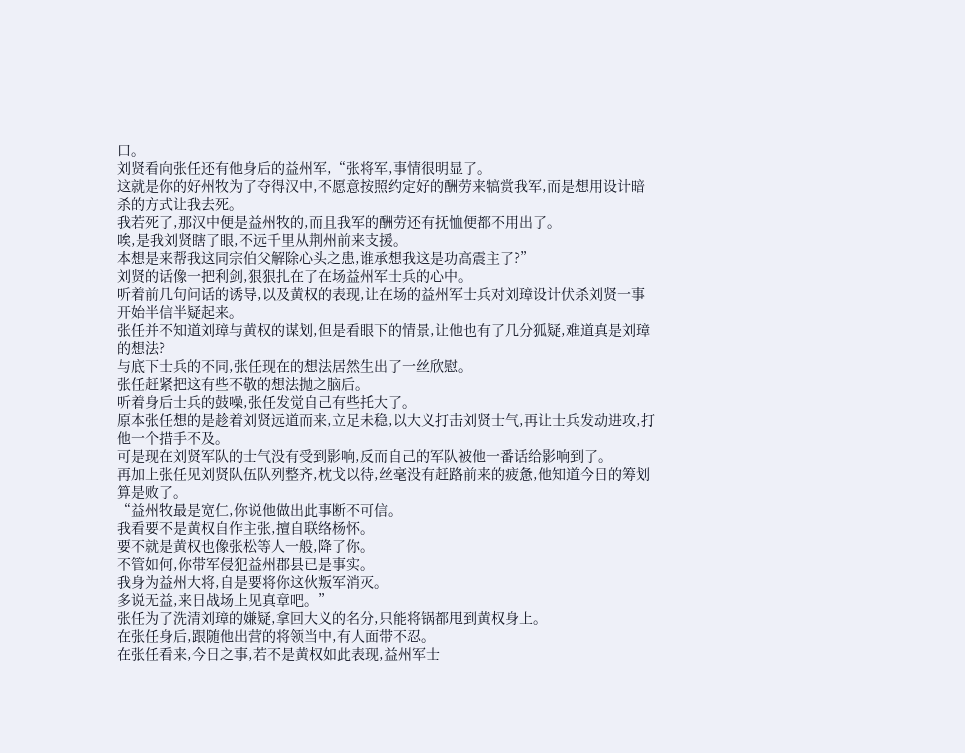口。
刘贤看向张任还有他身后的益州军,“张将军,事情很明显了。
这就是你的好州牧为了夺得汉中,不愿意按照约定好的酬劳来犒赏我军,而是想用设计暗杀的方式让我去死。
我若死了,那汉中便是益州牧的,而且我军的酬劳还有抚恤便都不用出了。
唉,是我刘贤瞎了眼,不远千里从荆州前来支援。
本想是来帮我这同宗伯父解除心头之患,谁承想我这是功高震主了?”
刘贤的话像一把利剑,狠狠扎在了在场益州军士兵的心中。
听着前几句问话的诱导,以及黄权的表现,让在场的益州军士兵对刘璋设计伏杀刘贤一事开始半信半疑起来。
张任并不知道刘璋与黄权的谋划,但是看眼下的情景,让他也有了几分狐疑,难道真是刘璋的想法?
与底下士兵的不同,张任现在的想法居然生出了一丝欣慰。
张任赶紧把这有些不敬的想法抛之脑后。
听着身后士兵的鼓噪,张任发觉自己有些托大了。
原本张任想的是趁着刘贤远道而来,立足未稳,以大义打击刘贤士气,再让士兵发动进攻,打他一个措手不及。
可是现在刘贤军队的士气没有受到影响,反而自己的军队被他一番话给影响到了。
再加上张任见刘贤队伍队列整齐,枕戈以待,丝毫没有赶路前来的疲惫,他知道今日的筹划算是败了。
“益州牧最是宽仁,你说他做出此事断不可信。
我看要不是黄权自作主张,擅自联络杨怀。
要不就是黄权也像张松等人一般,降了你。
不管如何,你带军侵犯益州郡县已是事实。
我身为益州大将,自是要将你这伙叛军消灭。
多说无益,来日战场上见真章吧。”
张任为了洗清刘璋的嫌疑,拿回大义的名分,只能将锅都甩到黄权身上。
在张任身后,跟随他出营的将领当中,有人面带不忍。
在张任看来,今日之事,若不是黄权如此表现,益州军士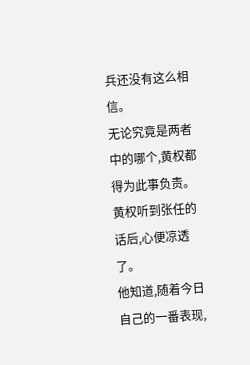兵还没有这么相信。
无论究竟是两者中的哪个,黄权都得为此事负责。
黄权听到张任的话后,心便凉透了。
他知道,随着今日自己的一番表现,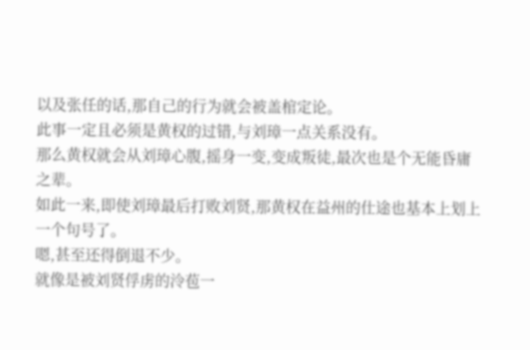以及张任的话,那自己的行为就会被盖棺定论。
此事一定且必须是黄权的过错,与刘璋一点关系没有。
那么黄权就会从刘璋心腹,摇身一变,变成叛徒,最次也是个无能昏庸之辈。
如此一来,即使刘璋最后打败刘贤,那黄权在益州的仕途也基本上划上一个句号了。
嗯,甚至还得倒退不少。
就像是被刘贤俘虏的泠苞一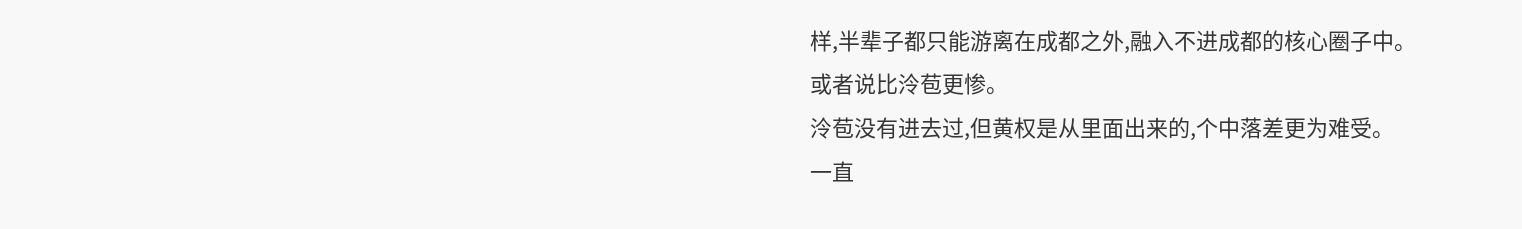样,半辈子都只能游离在成都之外,融入不进成都的核心圈子中。
或者说比泠苞更惨。
泠苞没有进去过,但黄权是从里面出来的,个中落差更为难受。
一直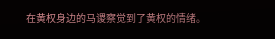在黄权身边的马谡察觉到了黄权的情绪。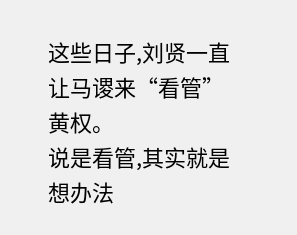这些日子,刘贤一直让马谡来“看管”黄权。
说是看管,其实就是想办法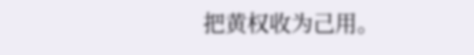把黄权收为己用。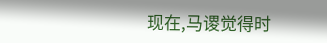现在,马谡觉得时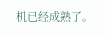机已经成熟了。